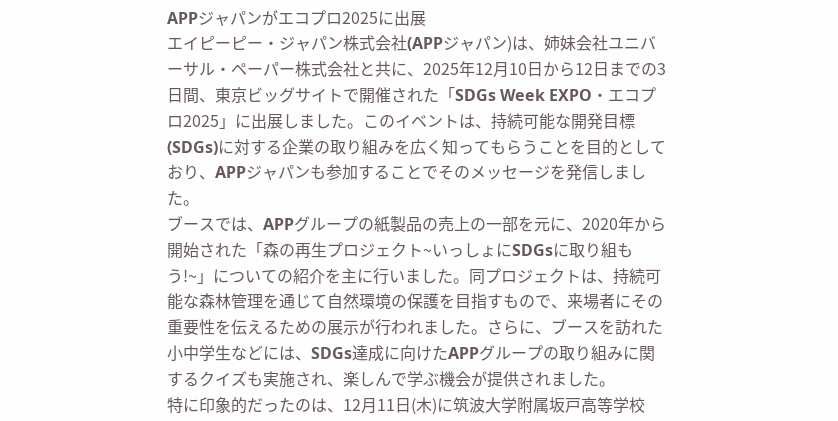APPジャパンがエコプロ2025に出展
エイピーピー・ジャパン株式会社(APPジャパン)は、姉妹会社ユニバーサル・ペーパー株式会社と共に、2025年12月10日から12日までの3日間、東京ビッグサイトで開催された「SDGs Week EXPO・エコプロ2025」に出展しました。このイベントは、持続可能な開発目標(SDGs)に対する企業の取り組みを広く知ってもらうことを目的としており、APPジャパンも参加することでそのメッセージを発信しました。
ブースでは、APPグループの紙製品の売上の一部を元に、2020年から開始された「森の再生プロジェクト~いっしょにSDGsに取り組もう!~」についての紹介を主に行いました。同プロジェクトは、持続可能な森林管理を通じて自然環境の保護を目指すもので、来場者にその重要性を伝えるための展示が行われました。さらに、ブースを訪れた小中学生などには、SDGs達成に向けたAPPグループの取り組みに関するクイズも実施され、楽しんで学ぶ機会が提供されました。
特に印象的だったのは、12月11日(木)に筑波大学附属坂戸高等学校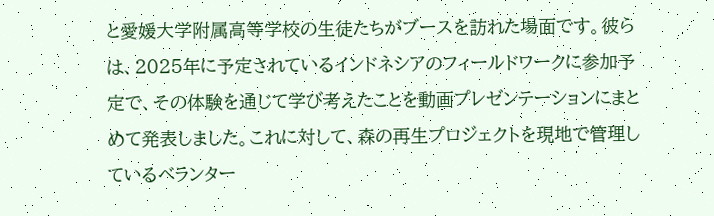と愛媛大学附属高等学校の生徒たちがブースを訪れた場面です。彼らは、2025年に予定されているインドネシアのフィールドワークに参加予定で、その体験を通じて学び考えたことを動画プレゼンテーションにまとめて発表しました。これに対して、森の再生プロジェクトを現地で管理しているベランター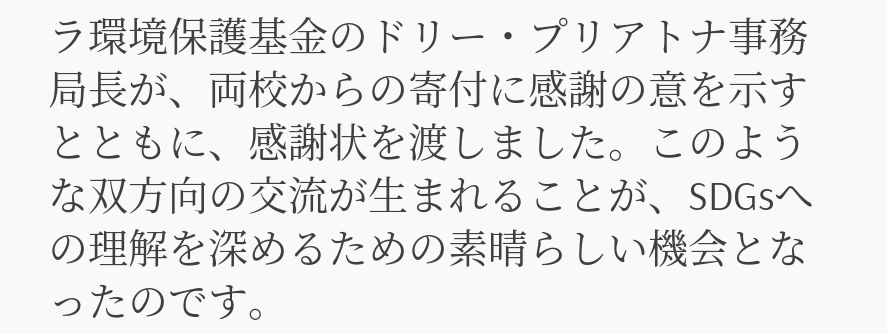ラ環境保護基金のドリー・プリアトナ事務局長が、両校からの寄付に感謝の意を示すとともに、感謝状を渡しました。このような双方向の交流が生まれることが、SDGsへの理解を深めるための素晴らしい機会となったのです。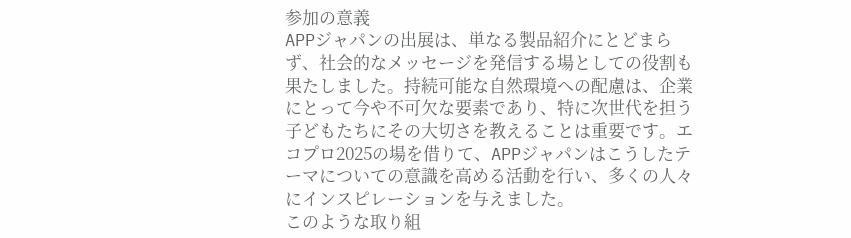参加の意義
APPジャパンの出展は、単なる製品紹介にとどまらず、社会的なメッセージを発信する場としての役割も果たしました。持続可能な自然環境への配慮は、企業にとって今や不可欠な要素であり、特に次世代を担う子どもたちにその大切さを教えることは重要です。エコプロ2025の場を借りて、APPジャパンはこうしたテーマについての意識を高める活動を行い、多くの人々にインスピレーションを与えました。
このような取り組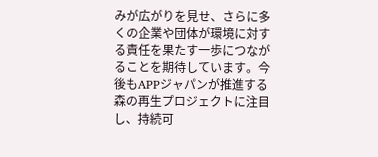みが広がりを見せ、さらに多くの企業や団体が環境に対する責任を果たす一歩につながることを期待しています。今後もAPPジャパンが推進する森の再生プロジェクトに注目し、持続可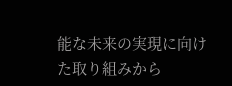能な未来の実現に向けた取り組みから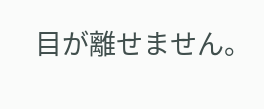目が離せません。